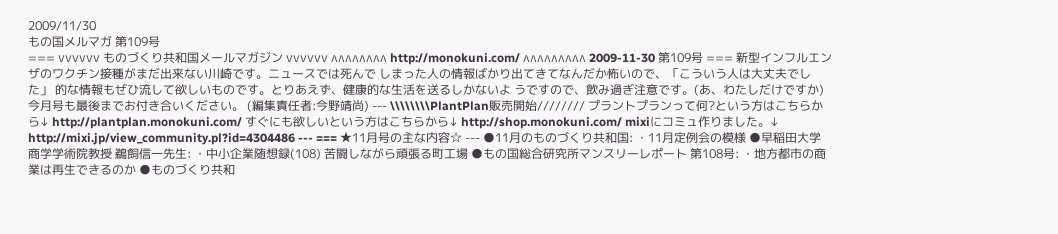2009/11/30
もの国メルマガ 第109号
=== ∨∨∨∨∨∨ ものづくり共和国メールマガジン ∨∨∨∨∨∨ ∧∧∧∧∧∧∧∧ http://monokuni.com/ ∧∧∧∧∧∧∧∧∧ 2009-11-30 第109号 === 新型インフルエンザのワクチン接種がまだ出来ない川崎です。ニュースでは死んで しまった人の情報ばかり出てきてなんだか怖いので、「こういう人は大丈夫でした」 的な情報もぜひ流して欲しいものです。とりあえず、健康的な生活を送るしかないよ うですので、飲み過ぎ注意です。(あ、わたしだけですか) 今月号も最後までお付き合いください。 (編集責任者:今野靖尚) --- \\\\\\\\PlantPlan販売開始//////// プラントプランって何?という方はこちらから↓ http://plantplan.monokuni.com/ すぐにも欲しいという方はこちらから↓ http://shop.monokuni.com/ mixiにコミュ作りました。↓ http://mixi.jp/view_community.pl?id=4304486 --- === ★11月号の主な内容☆ --- ●11月のものづくり共和国: ・11月定例会の模様 ●早稲田大学商学学術院教授 鵜飼信一先生: ・中小企業随想録(108) 苦闘しながら頑張る町工場 ●もの国総合研究所マンスリーレポート 第108号: ・地方都市の商業は再生できるのか ●ものづくり共和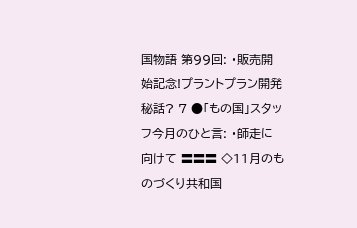国物語 第99回: ・販売開始記念!プラントプラン開発秘話? 7 ●「もの国」スタッフ今月のひと言: ・師走に向けて 〓〓〓 ◇11月のものづくり共和国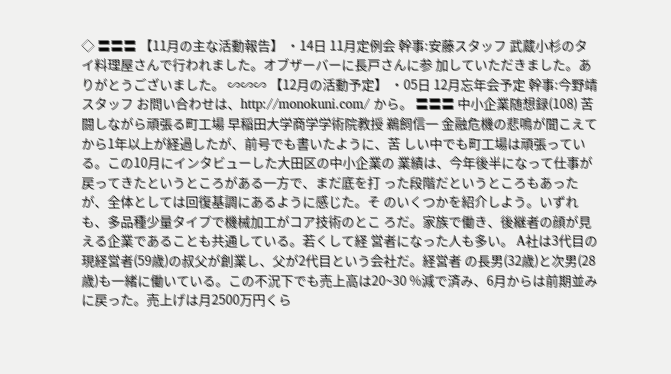◇ 〓〓〓 【11月の主な活動報告】 ・14日 11月定例会 幹事:安藤スタッフ 武蔵小杉のタイ料理屋さんで行われました。オブザーバーに長戸さんに参 加していただきました。ありがとうございました。 ∽∽∽ 【12月の活動予定】 ・05日 12月忘年会予定 幹事:今野靖スタッフ お問い合わせは、http://monokuni.com/ から。 〓〓〓 中小企業随想録(108) 苦闘しながら頑張る町工場 早稲田大学商学学術院教授 鵜飼信一 金融危機の悲鳴が聞こえてから1年以上が経過したが、前号でも書いたように、苦 しい中でも町工場は頑張っている。この10月にインタビューした大田区の中小企業の 業績は、今年後半になって仕事が戻ってきたというところがある一方で、まだ底を打 った段階だというところもあったが、全体としては回復基調にあるように感じた。そ のいくつかを紹介しよう。いずれも、多品種少量タイプで機械加工がコア技術のとこ ろだ。家族で働き、後継者の顔が見える企業であることも共通している。若くして経 営者になった人も多い。 A社は3代目の現経営者(59歳)の叔父が創業し、父が2代目という会社だ。経営者 の長男(32歳)と次男(28歳)も一緒に働いている。この不況下でも売上高は20~30 %減で済み、6月からは前期並みに戻った。売上げは月2500万円くら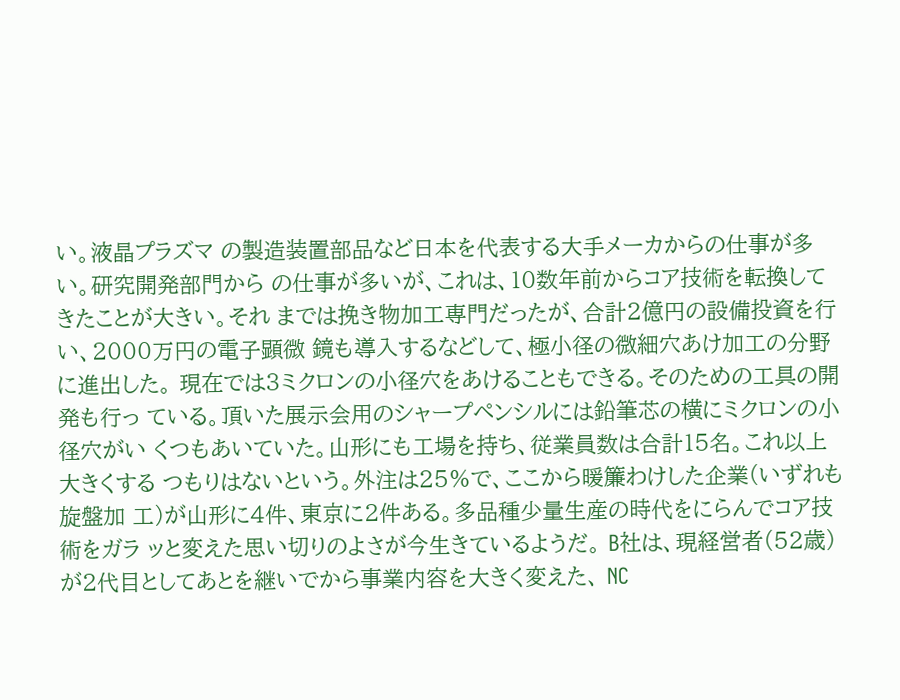い。液晶プラズマ の製造装置部品など日本を代表する大手メーカからの仕事が多い。研究開発部門から の仕事が多いが、これは、10数年前からコア技術を転換してきたことが大きい。それ までは挽き物加工専門だったが、合計2億円の設備投資を行い、2000万円の電子顕微 鏡も導入するなどして、極小径の微細穴あけ加工の分野に進出した。 現在では3ミクロンの小径穴をあけることもできる。そのための工具の開発も行っ ている。頂いた展示会用のシャープペンシルには鉛筆芯の横にミクロンの小径穴がい くつもあいていた。山形にも工場を持ち、従業員数は合計15名。これ以上大きくする つもりはないという。外注は25%で、ここから暖簾わけした企業(いずれも旋盤加 工)が山形に4件、東京に2件ある。多品種少量生産の時代をにらんでコア技術をガラ ッと変えた思い切りのよさが今生きているようだ。 B社は、現経営者(52歳)が2代目としてあとを継いでから事業内容を大きく変えた、 NC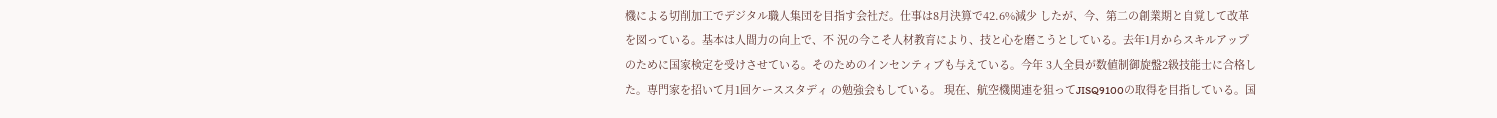機による切削加工でデジタル職人集団を目指す会社だ。仕事は8月決算で42.6%減少 したが、今、第二の創業期と自覚して改革を図っている。基本は人間力の向上で、不 況の今こそ人材教育により、技と心を磨こうとしている。去年1月からスキルアップ のために国家検定を受けさせている。そのためのインセンティブも与えている。今年 3人全員が数値制御旋盤2級技能士に合格した。専門家を招いて月1回ケーススタディ の勉強会もしている。 現在、航空機関連を狙ってJISQ9100の取得を目指している。国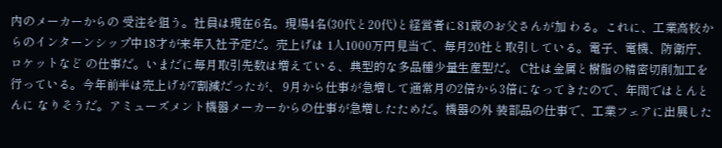内のメーカーからの 受注を狙う。社員は現在6名。現場4名(30代と20代)と経営者に81歳のお父さんが加 わる。これに、工業高校からのインターンシップ中18才が来年入社予定だ。売上げは 1人1000万円見当で、毎月20社と取引している。電子、電機、防衛庁、ロケットなど の仕事だ。いまだに毎月取引先数は増えている、典型的な多品種少量生産型だ。 C社は金属と樹脂の精密切削加工を行っている。今年前半は売上げが7割減だったが、 9月から仕事が急増して通常月の2倍から3倍になってきたので、年間ではとんとんに なりそうだ。アミューズメント機器メーカーからの仕事が急増したためだ。機器の外 装部品の仕事で、工業フェアに出展した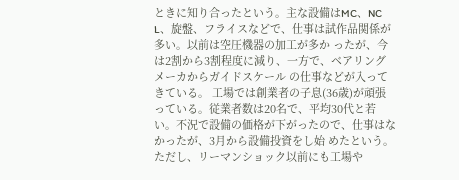ときに知り合ったという。主な設備はMC、NC L、旋盤、フライスなどで、仕事は試作品関係が多い。以前は空圧機器の加工が多か ったが、今は2割から3割程度に減り、一方で、ベアリングメーカからガイドスケール の仕事などが入ってきている。 工場では創業者の子息(36歳)が頑張っている。従業者数は20名で、平均30代と若 い。不況で設備の価格が下がったので、仕事はなかったが、3月から設備投資をし始 めたという。ただし、リーマンショック以前にも工場や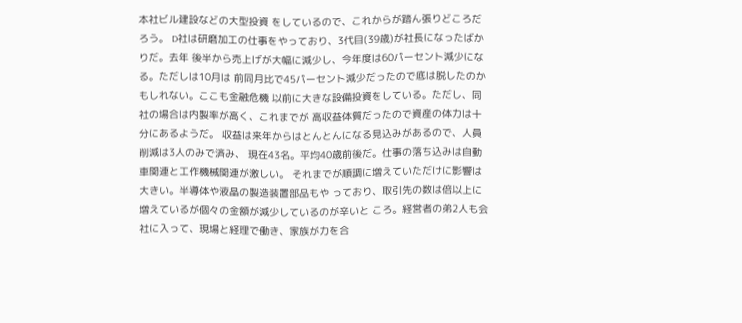本社ビル建設などの大型投資 をしているので、これからが踏ん張りどころだろう。 D社は研磨加工の仕事をやっており、3代目(39歳)が社長になったばかりだ。去年 後半から売上げが大幅に減少し、今年度は60パーセント減少になる。ただしは10月は 前同月比で45パーセント減少だったので底は脱したのかもしれない。ここも金融危機 以前に大きな設備投資をしている。ただし、同社の場合は内製率が高く、これまでが 高収益体質だったので資産の体力は十分にあるようだ。 収益は来年からはとんとんになる見込みがあるので、人員削減は3人のみで済み、 現在43名。平均40歳前後だ。仕事の落ち込みは自動車関連と工作機械関連が激しい。 それまでが順調に増えていただけに影響は大きい。半導体や液晶の製造装置部品もや っており、取引先の数は倍以上に増えているが個々の金額が減少しているのが辛いと ころ。経営者の弟2人も会社に入って、現場と経理で働き、家族が力を合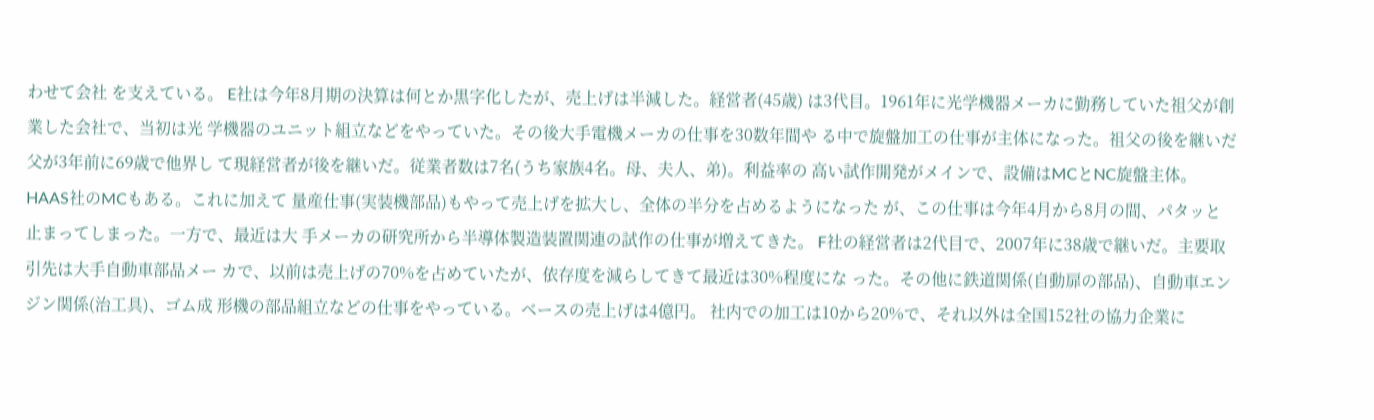わせて会社 を支えている。 E社は今年8月期の決算は何とか黒字化したが、売上げは半減した。経営者(45歳) は3代目。1961年に光学機器メーカに勤務していた祖父が創業した会社で、当初は光 学機器のユニット組立などをやっていた。その後大手電機メーカの仕事を30数年間や る中で旋盤加工の仕事が主体になった。祖父の後を継いだ父が3年前に69歳で他界し て現経営者が後を継いだ。従業者数は7名(うち家族4名。母、夫人、弟)。利益率の 高い試作開発がメインで、設備はMCとNC旋盤主体。HAAS社のMCもある。これに加えて 量産仕事(実装機部品)もやって売上げを拡大し、全体の半分を占めるようになった が、この仕事は今年4月から8月の間、パタッと止まってしまった。一方で、最近は大 手メーカの研究所から半導体製造装置関連の試作の仕事が増えてきた。 F社の経営者は2代目で、2007年に38歳で継いだ。主要取引先は大手自動車部品メー カで、以前は売上げの70%を占めていたが、依存度を減らしてきて最近は30%程度にな った。その他に鉄道関係(自動扉の部品)、自動車エンジン関係(治工具)、ゴム成 形機の部品組立などの仕事をやっている。ベースの売上げは4億円。 社内での加工は10から20%で、それ以外は全国152社の協力企業に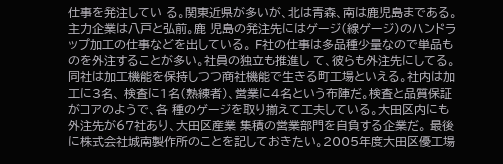仕事を発注してい る。関東近県が多いが、北は青森、南は鹿児島まである。主力企業は八戸と弘前。鹿 児島の発注先にはゲージ(線ゲージ)のハンドラップ加工の仕事などを出している。 F社の仕事は多品種少量なので単品ものを外注することが多い。社員の独立も推進し て、彼らも外注先にしてる。 同社は加工機能を保持しつつ商社機能で生きる町工場といえる。社内は加工に3名、 検査に1名(熟練者)、営業に4名という布陣だ。検査と品質保証がコアのようで、各 種のゲージを取り揃えて工夫している。大田区内にも外注先が67社あり、大田区産業 集積の営業部門を自負する企業だ。 最後に株式会社城南製作所のことを記しておきたい。2005年度大田区優工場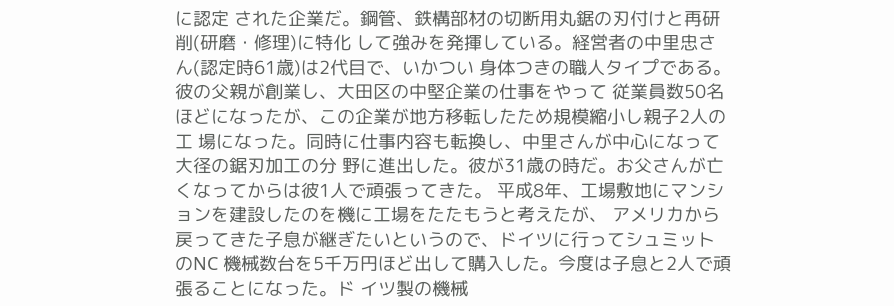に認定 された企業だ。鋼管、鉄構部材の切断用丸鋸の刃付けと再研削(研磨・修理)に特化 して強みを発揮している。経営者の中里忠さん(認定時61歳)は2代目で、いかつい 身体つきの職人タイプである。彼の父親が創業し、大田区の中堅企業の仕事をやって 従業員数50名ほどになったが、この企業が地方移転したため規模縮小し親子2人の工 場になった。同時に仕事内容も転換し、中里さんが中心になって大径の鋸刃加工の分 野に進出した。彼が31歳の時だ。お父さんが亡くなってからは彼1人で頑張ってきた。 平成8年、工場敷地にマンションを建設したのを機に工場をたたもうと考えたが、 アメリカから戻ってきた子息が継ぎたいというので、ドイツに行ってシュミットのNC 機械数台を5千万円ほど出して購入した。今度は子息と2人で頑張ることになった。ド イツ製の機械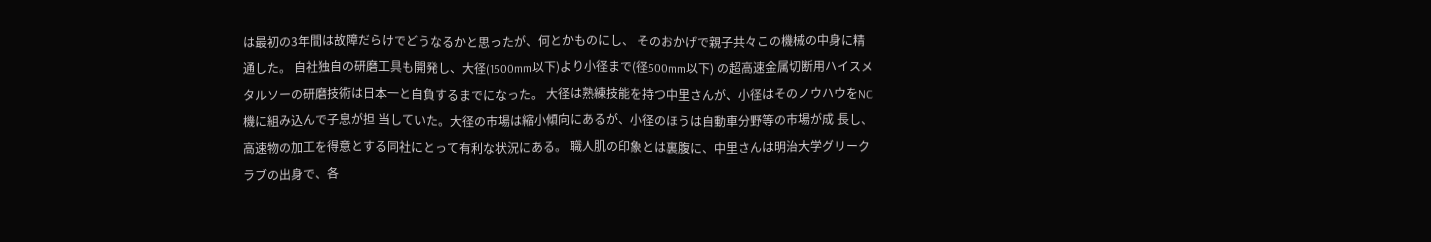は最初の3年間は故障だらけでどうなるかと思ったが、何とかものにし、 そのおかげで親子共々この機械の中身に精通した。 自社独自の研磨工具も開発し、大径(1500mm以下)より小径まで(径500mm以下) の超高速金属切断用ハイスメタルソーの研磨技術は日本一と自負するまでになった。 大径は熟練技能を持つ中里さんが、小径はそのノウハウをNC機に組み込んで子息が担 当していた。大径の市場は縮小傾向にあるが、小径のほうは自動車分野等の市場が成 長し、高速物の加工を得意とする同社にとって有利な状況にある。 職人肌の印象とは裏腹に、中里さんは明治大学グリークラブの出身で、各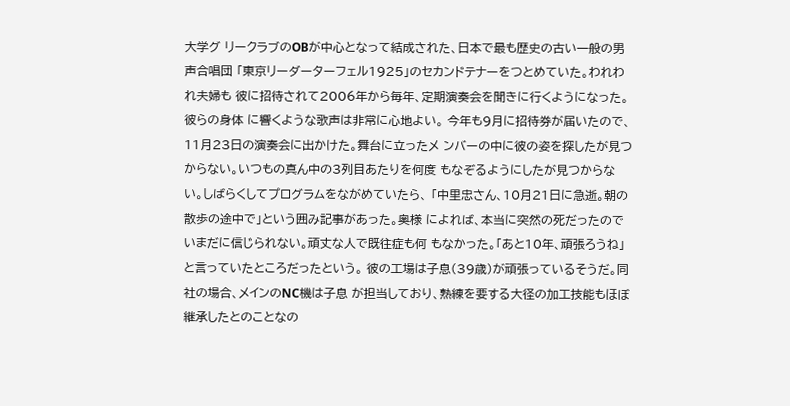大学グ リークラブのOBが中心となって結成された、日本で最も歴史の古い一般の男声合唱団 「東京リーダーターフェル1925」のセカンドテナーをつとめていた。われわれ夫婦も 彼に招待されて2006年から毎年、定期演奏会を聞きに行くようになった。彼らの身体 に響くような歌声は非常に心地よい。 今年も9月に招待券が届いたので、11月23日の演奏会に出かけた。舞台に立ったメ ンバーの中に彼の姿を探したが見つからない。いつもの真ん中の3列目あたりを何度 もなぞるようにしたが見つからない。しばらくしてプログラムをながめていたら、 「中里忠さん、10月21日に急逝。朝の散歩の途中で」という囲み記事があった。奥様 によれば、本当に突然の死だったのでいまだに信じられない。頑丈な人で既往症も何 もなかった。「あと10年、頑張ろうね」と言っていたところだったという。 彼の工場は子息(39歳)が頑張っているそうだ。同社の場合、メインのNC機は子息 が担当しており、熟練を要する大径の加工技能もほぼ継承したとのことなの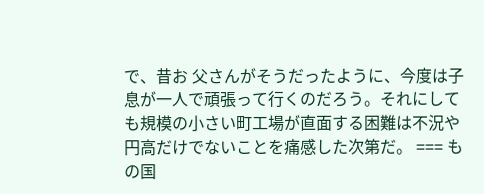で、昔お 父さんがそうだったように、今度は子息が一人で頑張って行くのだろう。それにして も規模の小さい町工場が直面する困難は不況や円高だけでないことを痛感した次第だ。 === もの国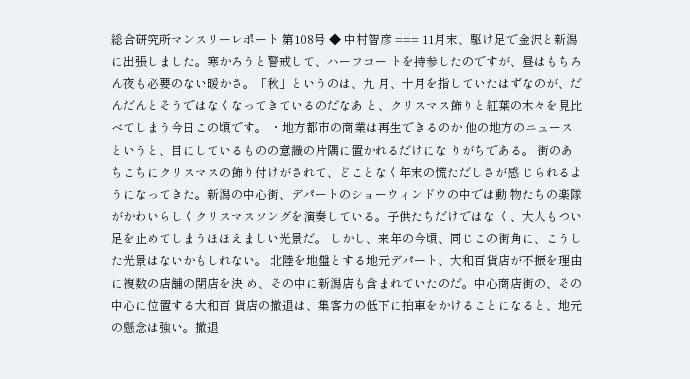総合研究所マンスリーレポート 第108号 ◆ 中村智彦 === 11月末、駆け足で金沢と新潟に出張しました。寒かろうと警戒して、ハーフコー トを持参したのですが、昼はもちろん夜も必要のない暖かさ。「秋」というのは、九 月、十月を指していたはずなのが、だんだんとそうではなくなってきているのだなあ と、クリスマス飾りと紅葉の木々を見比べてしまう今日この頃です。 ・地方都市の商業は再生できるのか 他の地方のニュースというと、目にしているものの意識の片隅に置かれるだけにな りがちである。 街のあちこちにクリスマスの飾り付けがされて、どことなく年末の慌ただしさが感 じられるようになってきた。新潟の中心街、デパートのショーウィンドウの中では動 物たちの楽隊がかわいらしくクリスマスソングを演奏している。子供たちだけではな く、大人もつい足を止めてしまうほほえましい光景だ。 しかし、来年の今頃、同じこの街角に、こうした光景はないかもしれない。 北陸を地盤とする地元デパート、大和百貨店が不振を理由に複数の店舗の閉店を決 め、その中に新潟店も含まれていたのだ。中心商店街の、その中心に位置する大和百 貨店の撤退は、集客力の低下に拍車をかけることになると、地元の懸念は強い。撤退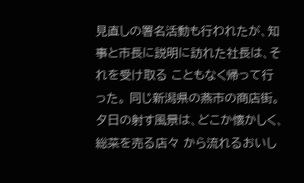見直しの署名活動も行われたが、知事と市長に説明に訪れた社長は、それを受け取る こともなく帰って行った。 同じ新潟県の燕市の商店街。夕日の射す風景は、どこか懐かしく、総菜を売る店々 から流れるおいし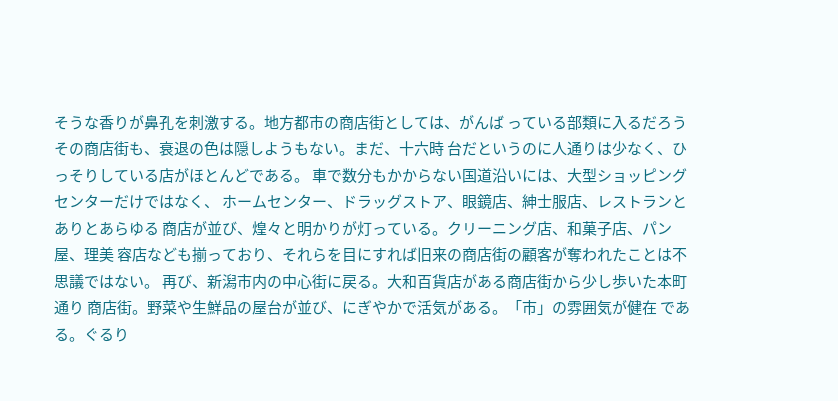そうな香りが鼻孔を刺激する。地方都市の商店街としては、がんば っている部類に入るだろうその商店街も、衰退の色は隠しようもない。まだ、十六時 台だというのに人通りは少なく、ひっそりしている店がほとんどである。 車で数分もかからない国道沿いには、大型ショッピングセンターだけではなく、 ホームセンター、ドラッグストア、眼鏡店、紳士服店、レストランとありとあらゆる 商店が並び、煌々と明かりが灯っている。クリーニング店、和菓子店、パン屋、理美 容店なども揃っており、それらを目にすれば旧来の商店街の顧客が奪われたことは不 思議ではない。 再び、新潟市内の中心街に戻る。大和百貨店がある商店街から少し歩いた本町通り 商店街。野菜や生鮮品の屋台が並び、にぎやかで活気がある。「市」の雰囲気が健在 である。ぐるり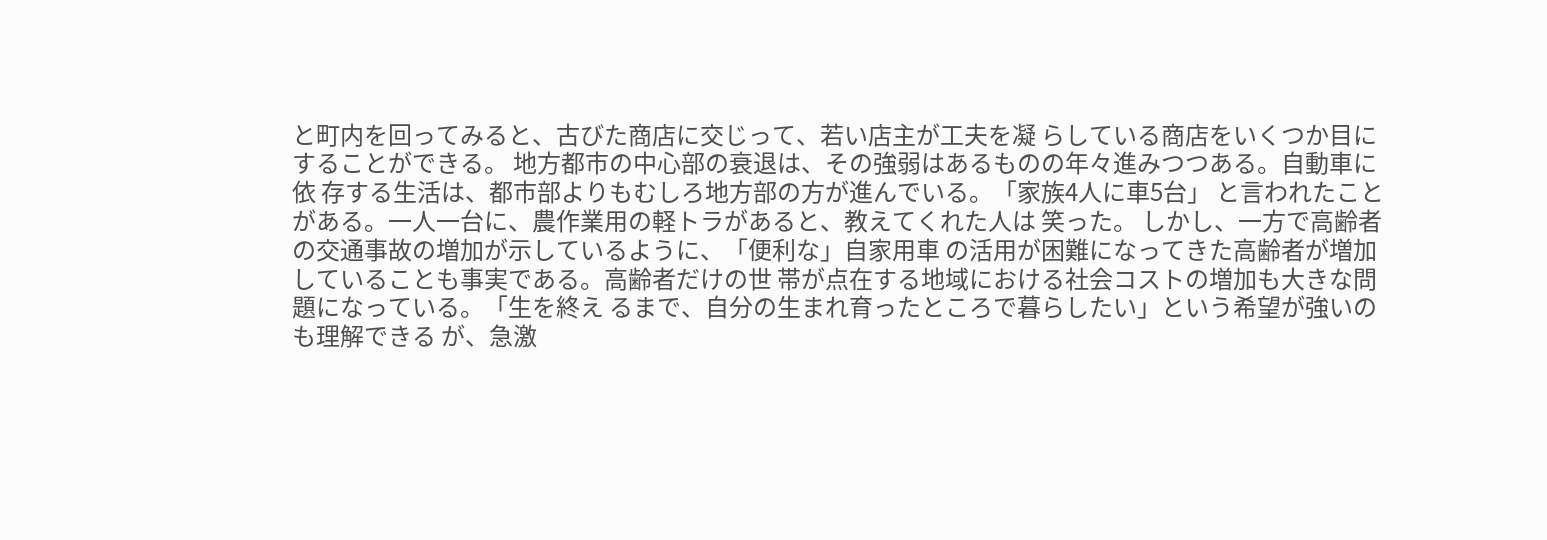と町内を回ってみると、古びた商店に交じって、若い店主が工夫を凝 らしている商店をいくつか目にすることができる。 地方都市の中心部の衰退は、その強弱はあるものの年々進みつつある。自動車に依 存する生活は、都市部よりもむしろ地方部の方が進んでいる。「家族4人に車5台」 と言われたことがある。一人一台に、農作業用の軽トラがあると、教えてくれた人は 笑った。 しかし、一方で高齢者の交通事故の増加が示しているように、「便利な」自家用車 の活用が困難になってきた高齢者が増加していることも事実である。高齢者だけの世 帯が点在する地域における社会コストの増加も大きな問題になっている。「生を終え るまで、自分の生まれ育ったところで暮らしたい」という希望が強いのも理解できる が、急激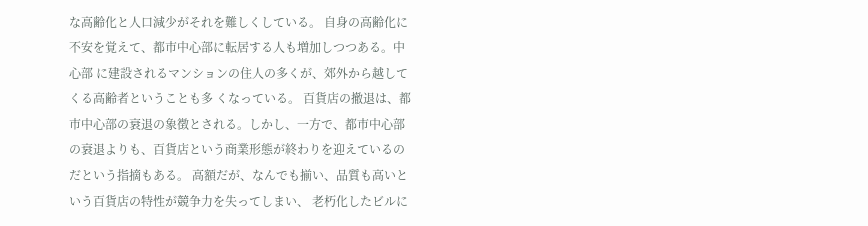な高齢化と人口減少がそれを難しくしている。 自身の高齢化に不安を覚えて、都市中心部に転居する人も増加しつつある。中心部 に建設されるマンションの住人の多くが、郊外から越してくる高齢者ということも多 くなっている。 百貨店の撤退は、都市中心部の衰退の象徴とされる。しかし、一方で、都市中心部 の衰退よりも、百貨店という商業形態が終わりを迎えているのだという指摘もある。 高額だが、なんでも揃い、品質も高いという百貨店の特性が競争力を失ってしまい、 老朽化したビルに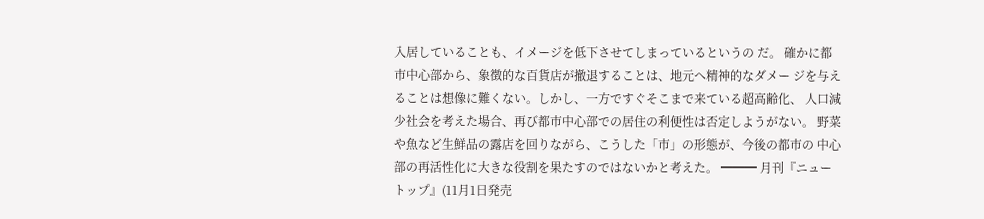入居していることも、イメージを低下させてしまっているというの だ。 確かに都市中心部から、象徴的な百貨店が撤退することは、地元へ精神的なダメー ジを与えることは想像に難くない。しかし、一方ですぐそこまで来ている超高齢化、 人口減少社会を考えた場合、再び都市中心部での居住の利便性は否定しようがない。 野菜や魚など生鮮品の露店を回りながら、こうした「市」の形態が、今後の都市の 中心部の再活性化に大きな役割を果たすのではないかと考えた。 ━━━ 月刊『ニュートップ』(11月1日発売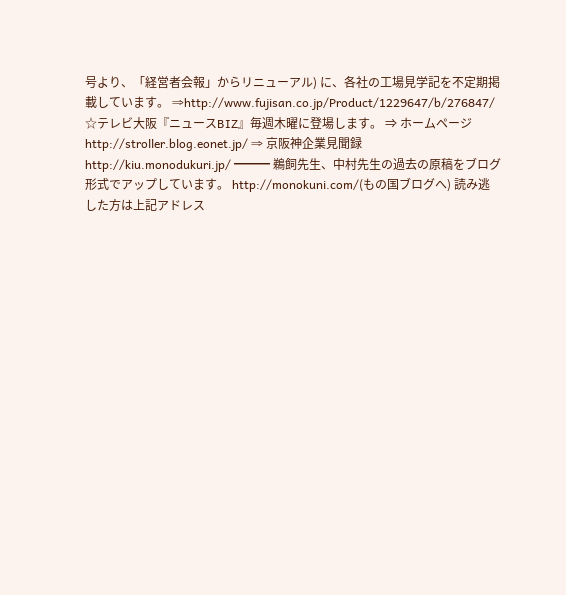号より、「経営者会報」からリニューアル) に、各社の工場見学記を不定期掲載しています。 ⇒http://www.fujisan.co.jp/Product/1229647/b/276847/ ☆テレビ大阪『ニュースBIZ』毎週木曜に登場します。 ⇒ ホームページ http://stroller.blog.eonet.jp/ ⇒ 京阪神企業見聞録 http://kiu.monodukuri.jp/ ━━━ 鵜飼先生、中村先生の過去の原稿をブログ形式でアップしています。 http://monokuni.com/(もの国ブログへ) 読み逃した方は上記アドレス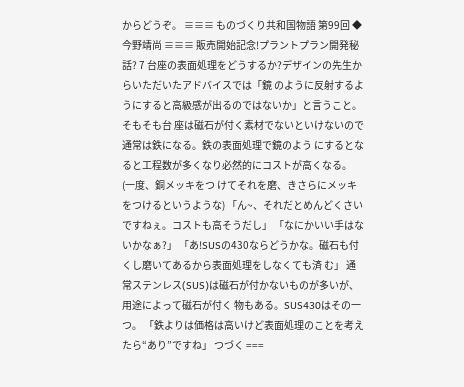からどうぞ。 ≡≡≡ ものづくり共和国物語 第99回 ◆ 今野靖尚 ≡≡≡ 販売開始記念!プラントプラン開発秘話? 7 台座の表面処理をどうするか?デザインの先生からいただいたアドバイスでは「鏡 のように反射するようにすると高級感が出るのではないか」と言うこと。そもそも台 座は磁石が付く素材でないといけないので通常は鉄になる。鉄の表面処理で鏡のよう にするとなると工程数が多くなり必然的にコストが高くなる。(一度、銅メッキをつ けてそれを磨、きさらにメッキをつけるというような) 「ん~、それだとめんどくさいですねぇ。コストも高そうだし」 「なにかいい手はないかなぁ?」 「あ!SUSの430ならどうかな。磁石も付くし磨いてあるから表面処理をしなくても済 む」 通常ステンレス(SUS)は磁石が付かないものが多いが、用途によって磁石が付く 物もある。SUS430はその一つ。 「鉄よりは価格は高いけど表面処理のことを考えたら“あり”ですね」 つづく ===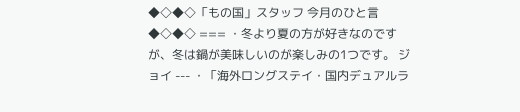◆◇◆◇「もの国」スタッフ 今月のひと言 ◆◇◆◇ === ・冬より夏の方が好きなのですが、冬は鍋が美味しいのが楽しみの1つです。 ジョイ --- ・「海外ロングステイ・国内デュアルラ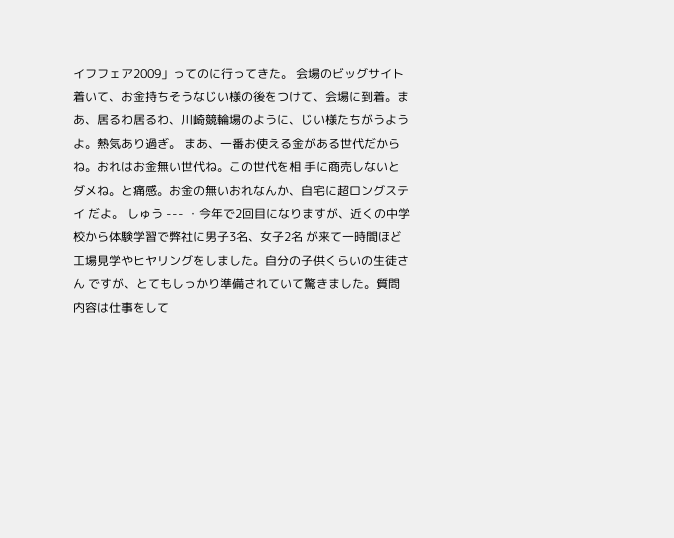イフフェア2009」ってのに行ってきた。 会場のビッグサイト着いて、お金持ちそうなじい様の後をつけて、会場に到着。ま あ、居るわ居るわ、川崎競輪場のように、じい様たちがうようよ。熱気あり過ぎ。 まあ、一番お使える金がある世代だからね。おれはお金無い世代ね。この世代を相 手に商売しないとダメね。と痛感。お金の無いおれなんか、自宅に超ロングステイ だよ。 しゅう --- ・今年で2回目になりますが、近くの中学校から体験学習で弊社に男子3名、女子2名 が来て一時間ほど工場見学やヒヤリングをしました。自分の子供くらいの生徒さん ですが、とてもしっかり準備されていて驚きました。質問内容は仕事をして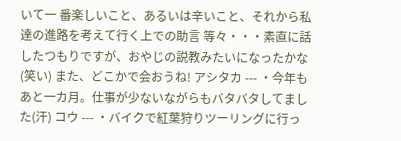いて一 番楽しいこと、あるいは辛いこと、それから私達の進路を考えて行く上での助言 等々・・・素直に話したつもりですが、おやじの説教みたいになったかな(笑い) また、どこかで会おうね! アシタカ --- ・今年もあと一カ月。仕事が少ないながらもバタバタしてました(汗) コウ --- ・バイクで紅葉狩りツーリングに行っ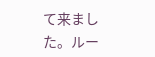て来ました。ルー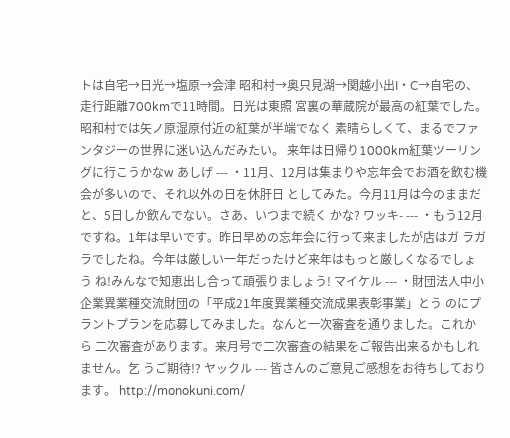トは自宅→日光→塩原→会津 昭和村→奥只見湖→関越小出I・C→自宅の、走行距離700kmで11時間。日光は東照 宮裏の華蔵院が最高の紅葉でした。昭和村では矢ノ原湿原付近の紅葉が半端でなく 素晴らしくて、まるでファンタジーの世界に迷い込んだみたい。 来年は日帰り1000km紅葉ツーリングに行こうかなw あしげ --- ・11月、12月は集まりや忘年会でお酒を飲む機会が多いので、それ以外の日を休肝日 としてみた。今月11月は今のままだと、5日しか飲んでない。さあ、いつまで続く かな? ワッキ- --- ・もう12月ですね。1年は早いです。昨日早めの忘年会に行って来ましたが店はガ ラガラでしたね。今年は厳しい一年だったけど来年はもっと厳しくなるでしょう ね!みんなで知恵出し合って頑張りましょう! マイケル --- ・財団法人中小企業異業種交流財団の「平成21年度異業種交流成果表彰事業」とう のにプラントプランを応募してみました。なんと一次審査を通りました。これから 二次審査があります。来月号で二次審査の結果をご報告出来るかもしれません。乞 うご期待!? ヤックル --- 皆さんのご意見ご感想をお待ちしております。 http://monokuni.com/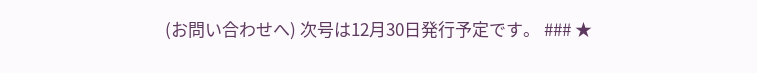(お問い合わせへ) 次号は12月30日発行予定です。 ### ★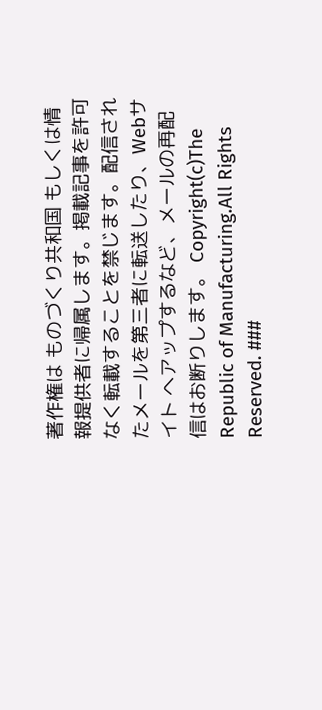著作権は ものづくり共和国 もしくは情報提供者に帰属します。掲載記事を許可 なく転載することを禁じます。配信されたメールを第三者に転送したり、Webサイト へアップするなど、メールの再配信はお断りします。 Copyright(c)The Republic of Manufacturing.All Rights Reserved. ###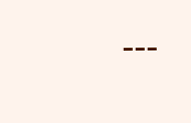---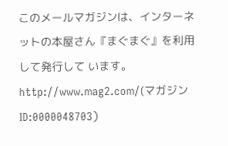このメールマガジンは、インターネットの本屋さん『まぐまぐ』を利用して発行して います。http://www.mag2.com/(マガジンID:0000048703)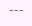---